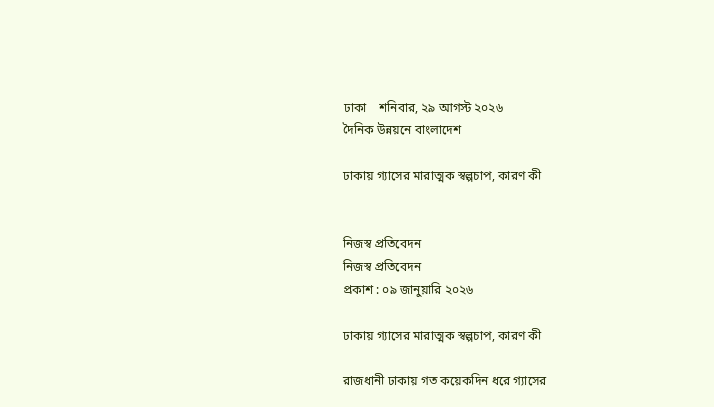ঢাকা    শনিবার, ২৯ আগস্ট ২০২৬
দৈনিক উন্নয়নে বাংলাদেশ

ঢাকায় গ্যাসের মারাত্মক স্বল্পচাপ, কারণ কী


নিজস্ব প্রতিবেদন
নিজস্ব প্রতিবেদন
প্রকাশ : ০৯ জানুয়ারি ২০২৬

ঢাকায় গ্যাসের মারাত্মক স্বল্পচাপ, কারণ কী

রাজধানী ঢাকায় গত কয়েকদিন ধরে গ্যাসের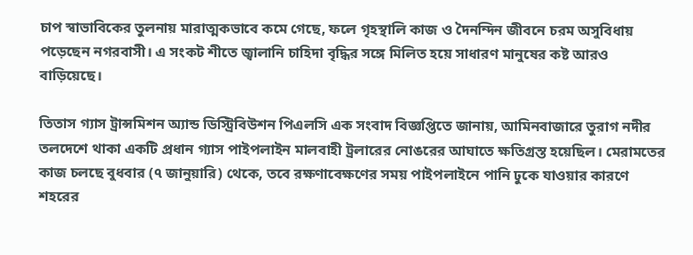চাপ স্বাভাবিকের তুলনায় মারাত্মকভাবে কমে গেছে, ফলে গৃহস্থালি কাজ ও দৈনন্দিন জীবনে চরম অসুবিধায় পড়েছেন নগরবাসী। এ সংকট শীতে জ্বালানি চাহিদা বৃদ্ধির সঙ্গে মিলিত হয়ে সাধারণ মানুষের কষ্ট আরও বাড়িয়েছে।

তিতাস গ্যাস ট্রান্সমিশন অ্যান্ড ডিস্ট্রিবিউশন পিএলসি এক সংবাদ বিজ্ঞপ্তিতে জানায়, আমিনবাজারে তুরাগ নদীর তলদেশে থাকা একটি প্রধান গ্যাস পাইপলাইন মালবাহী ট্রলারের নোঙরের আঘাতে ক্ষতিগ্রস্ত হয়েছিল। মেরামতের কাজ চলছে বুধবার (৭ জানুয়ারি) থেকে, তবে রক্ষণাবেক্ষণের সময় পাইপলাইনে পানি ঢুকে যাওয়ার কারণে শহরের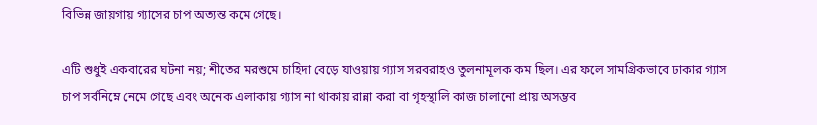বিভিন্ন জায়গায় গ্যাসের চাপ অত্যন্ত কমে গেছে।

এটি শুধুই একবারের ঘটনা নয়; শীতের মরশুমে চাহিদা বেড়ে যাওয়ায় গ্যাস সরবরাহও তুলনামূলক কম ছিল। এর ফলে সামগ্রিকভাবে ঢাকার গ্যাস চাপ সর্বনিম্নে নেমে গেছে এবং অনেক এলাকায় গ্যাস না থাকায় রান্না করা বা গৃহস্থালি কাজ চালানো প্রায় অসম্ভব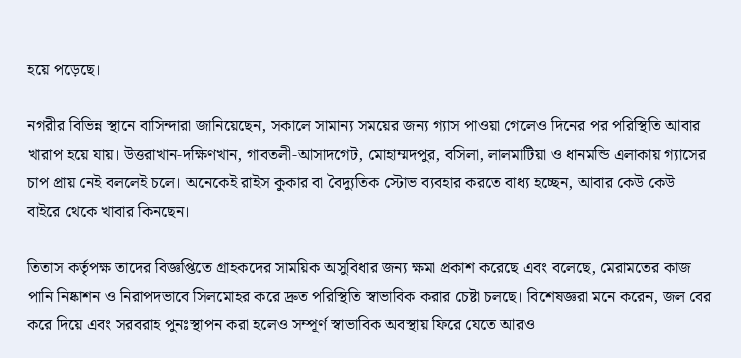হয়ে পড়েছে।

নগরীর বিভিন্ন স্থানে বাসিন্দারা জানিয়েছেন, সকালে সামান্য সময়ের জন্য গ্যাস পাওয়া গেলেও দিনের পর পরিস্থিতি আবার খারাপ হয়ে যায়। উত্তরাখান‑দক্ষিণখান, গাবতলী‑আসাদগেট, মোহাম্মদপুর, বসিলা, লালমাটিয়া ও ধানমন্ডি এলাকায় গ্যাসের চাপ প্রায় নেই বললেই চলে। অনেকেই রাইস কুকার বা বৈদ্যুতিক স্টোভ ব্যবহার করতে বাধ্য হচ্ছেন, আবার কেউ কেউ বাইরে থেকে খাবার কিনছেন।

তিতাস কর্তৃপক্ষ তাদের বিজ্ঞপ্তিতে গ্রাহকদের সাময়িক অসুবিধার জন্য ক্ষমা প্রকাশ করেছে এবং বলেছে, মেরামতের কাজ পানি নিষ্কাশন ও নিরাপদভাবে সিলমোহর করে দ্রুত পরিস্থিতি স্বাভাবিক করার চেষ্টা চলছে। বিশেষজ্ঞরা মনে করেন, জল বের করে দিয়ে এবং সরবরাহ পুনঃস্থাপন করা হলেও সম্পূর্ণ স্বাভাবিক অবস্থায় ফিরে যেতে আরও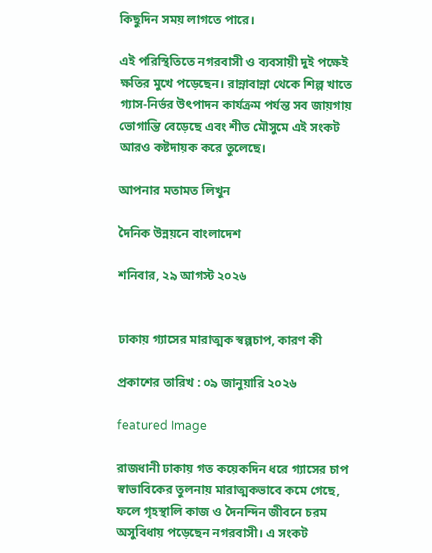কিছুদিন সময় লাগতে পারে।

এই পরিস্থিতিতে নগরবাসী ও ব্যবসায়ী দুই পক্ষেই ক্ষতির মুখে পড়েছেন। রান্নাবান্না থেকে শিল্প খাতে গ্যাস‑নির্ভর উৎপাদন কার্যক্রম পর্যন্ত সব জায়গায় ভোগান্তি বেড়েছে এবং শীত মৌসুমে এই সংকট আরও কষ্টদায়ক করে তুলেছে।

আপনার মতামত লিখুন

দৈনিক উন্নয়নে বাংলাদেশ

শনিবার, ২৯ আগস্ট ২০২৬


ঢাকায় গ্যাসের মারাত্মক স্বল্পচাপ, কারণ কী

প্রকাশের তারিখ : ০৯ জানুয়ারি ২০২৬

featured Image

রাজধানী ঢাকায় গত কয়েকদিন ধরে গ্যাসের চাপ স্বাভাবিকের তুলনায় মারাত্মকভাবে কমে গেছে, ফলে গৃহস্থালি কাজ ও দৈনন্দিন জীবনে চরম অসুবিধায় পড়েছেন নগরবাসী। এ সংকট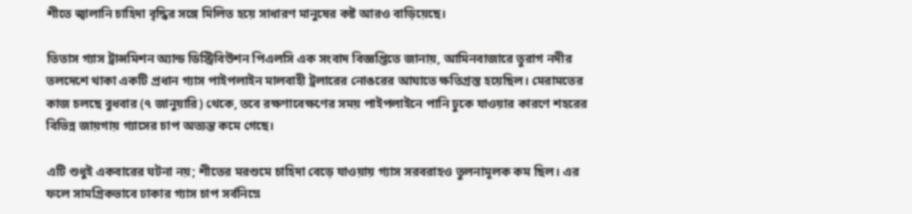শীতে জ্বালানি চাহিদা বৃদ্ধির সঙ্গে মিলিত হয়ে সাধারণ মানুষের কষ্ট আরও বাড়িয়েছে।

তিতাস গ্যাস ট্রান্সমিশন অ্যান্ড ডিস্ট্রিবিউশন পিএলসি এক সংবাদ বিজ্ঞপ্তিতে জানায়, আমিনবাজারে তুরাগ নদীর তলদেশে থাকা একটি প্রধান গ্যাস পাইপলাইন মালবাহী ট্রলারের নোঙরের আঘাতে ক্ষতিগ্রস্ত হয়েছিল। মেরামতের কাজ চলছে বুধবার (৭ জানুয়ারি) থেকে, তবে রক্ষণাবেক্ষণের সময় পাইপলাইনে পানি ঢুকে যাওয়ার কারণে শহরের বিভিন্ন জায়গায় গ্যাসের চাপ অত্যন্ত কমে গেছে।

এটি শুধুই একবারের ঘটনা নয়; শীতের মরশুমে চাহিদা বেড়ে যাওয়ায় গ্যাস সরবরাহও তুলনামূলক কম ছিল। এর ফলে সামগ্রিকভাবে ঢাকার গ্যাস চাপ সর্বনিম্নে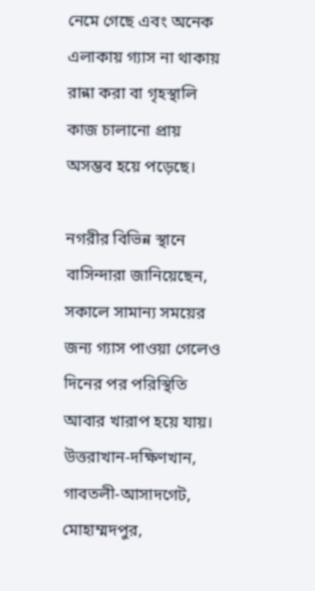নেমে গেছে এবং অনেক এলাকায় গ্যাস না থাকায় রান্না করা বা গৃহস্থালি কাজ চালানো প্রায় অসম্ভব হয়ে পড়েছে।

নগরীর বিভিন্ন স্থানে বাসিন্দারা জানিয়েছেন, সকালে সামান্য সময়ের জন্য গ্যাস পাওয়া গেলেও দিনের পর পরিস্থিতি আবার খারাপ হয়ে যায়। উত্তরাখান‑দক্ষিণখান, গাবতলী‑আসাদগেট, মোহাম্মদপুর,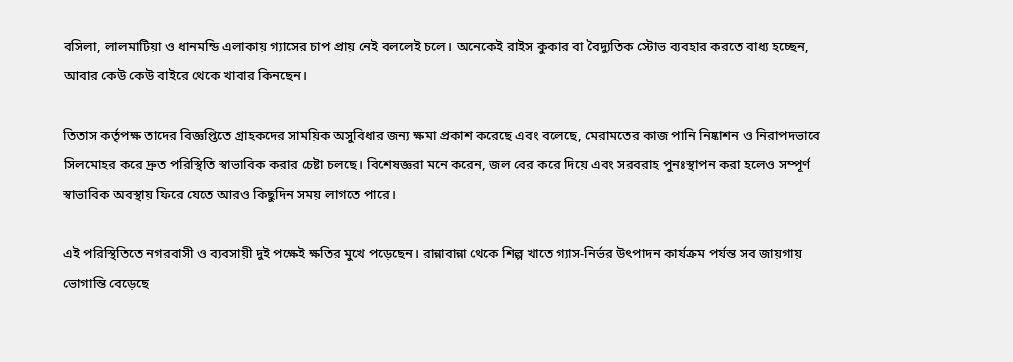বসিলা, লালমাটিয়া ও ধানমন্ডি এলাকায় গ্যাসের চাপ প্রায় নেই বললেই চলে। অনেকেই রাইস কুকার বা বৈদ্যুতিক স্টোভ ব্যবহার করতে বাধ্য হচ্ছেন, আবার কেউ কেউ বাইরে থেকে খাবার কিনছেন।

তিতাস কর্তৃপক্ষ তাদের বিজ্ঞপ্তিতে গ্রাহকদের সাময়িক অসুবিধার জন্য ক্ষমা প্রকাশ করেছে এবং বলেছে, মেরামতের কাজ পানি নিষ্কাশন ও নিরাপদভাবে সিলমোহর করে দ্রুত পরিস্থিতি স্বাভাবিক করার চেষ্টা চলছে। বিশেষজ্ঞরা মনে করেন, জল বের করে দিয়ে এবং সরবরাহ পুনঃস্থাপন করা হলেও সম্পূর্ণ স্বাভাবিক অবস্থায় ফিরে যেতে আরও কিছুদিন সময় লাগতে পারে।

এই পরিস্থিতিতে নগরবাসী ও ব্যবসায়ী দুই পক্ষেই ক্ষতির মুখে পড়েছেন। রান্নাবান্না থেকে শিল্প খাতে গ্যাস‑নির্ভর উৎপাদন কার্যক্রম পর্যন্ত সব জায়গায় ভোগান্তি বেড়েছে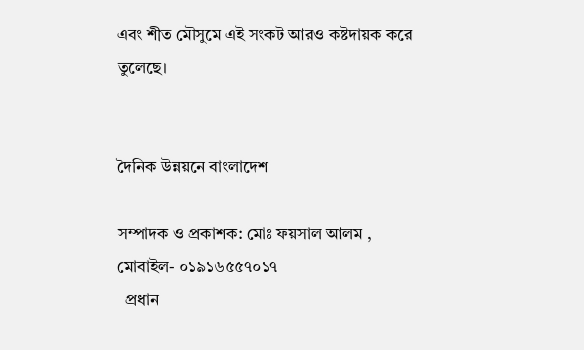এবং শীত মৌসুমে এই সংকট আরও কষ্টদায়ক করে তুলেছে।


দৈনিক উন্নয়নে বাংলাদেশ

সম্পাদক ও প্রকাশক: মোঃ ফয়সাল আলম , মোবাইল- ০১৯১৬৫৫৭০১৭
  প্রধান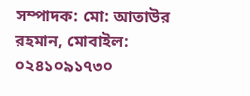সম্পাদক: মো: আতাউর রহমান, মোবাইল: ০২৪১০৯১৭৩০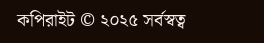কপিরাইট © ২০২৫ সর্বস্বত্ব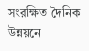সংরক্ষিত দৈনিক উন্নয়নে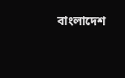বাংলাদেশ